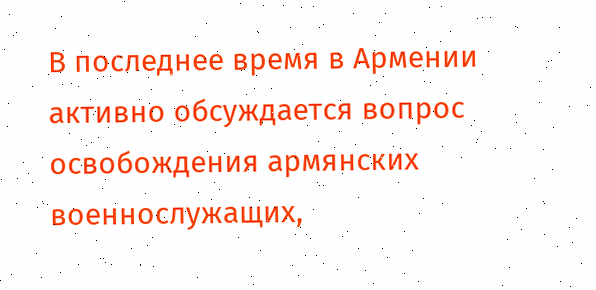В последнее время в Армении активно обсуждается вопрос освобождения армянских военнослужащих,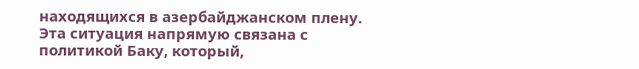находящихся в азербайджанском плену. Эта ситуация напрямую связана с политикой Баку, который,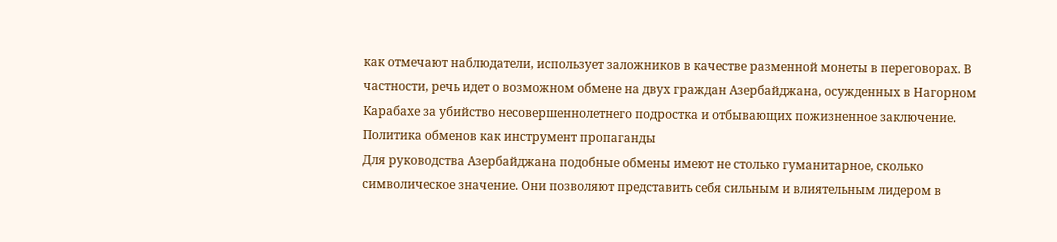как отмечают наблюдатели, использует заложников в качестве разменной монеты в переговорах. В частности, речь идет о возможном обмене на двух граждан Азербайджана, осужденных в Нагорном Карабахе за убийство несовершеннолетнего подростка и отбывающих пожизненное заключение.
Политика обменов как инструмент пропаганды
Для руководства Азербайджана подобные обмены имеют не столько гуманитарное, сколько символическое значение. Они позволяют представить себя сильным и влиятельным лидером в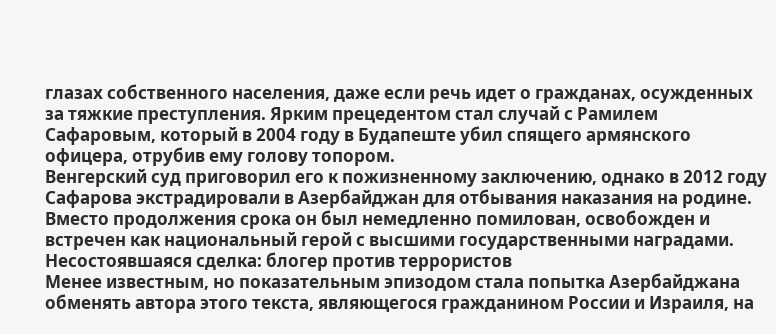глазах собственного населения, даже если речь идет о гражданах, осужденных за тяжкие преступления. Ярким прецедентом стал случай с Рамилем Сафаровым, который в 2004 году в Будапеште убил спящего армянского офицера, отрубив ему голову топором.
Венгерский суд приговорил его к пожизненному заключению, однако в 2012 году Сафарова экстрадировали в Азербайджан для отбывания наказания на родине. Вместо продолжения срока он был немедленно помилован, освобожден и встречен как национальный герой с высшими государственными наградами.
Несостоявшаяся сделка: блогер против террористов
Менее известным, но показательным эпизодом стала попытка Азербайджана обменять автора этого текста, являющегося гражданином России и Израиля, на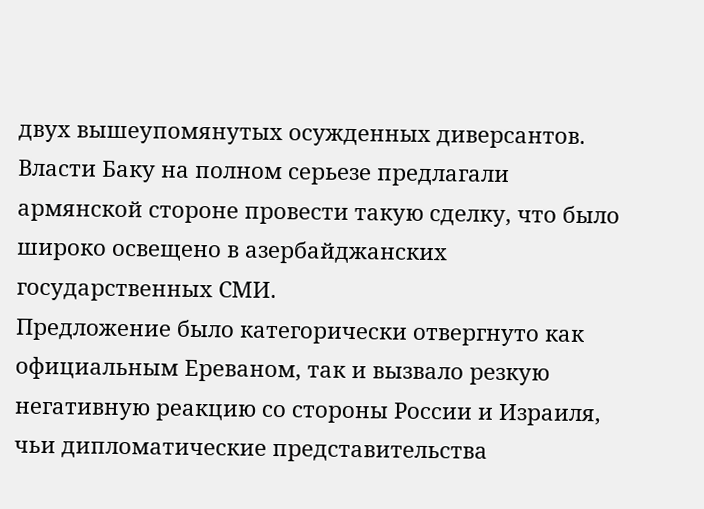двух вышеупомянутых осужденных диверсантов. Власти Баку на полном серьезе предлагали армянской стороне провести такую сделку, что было широко освещено в азербайджанских государственных СМИ.
Предложение было категорически отвергнуто как официальным Ереваном, так и вызвало резкую негативную реакцию со стороны России и Израиля, чьи дипломатические представительства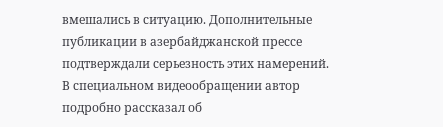вмешались в ситуацию. Дополнительные публикации в азербайджанской прессе подтверждали серьезность этих намерений.
В специальном видеообращении автор подробно рассказал об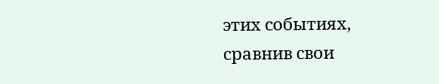этих событиях, сравнив свои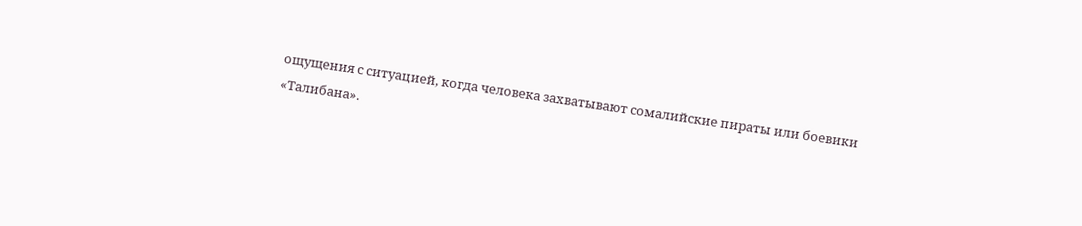ощущения с ситуацией, когда человека захватывают сомалийские пираты или боевики «Талибана».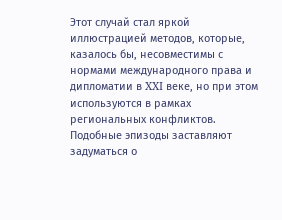Этот случай стал яркой иллюстрацией методов, которые, казалось бы, несовместимы с нормами международного права и дипломатии в XXI веке, но при этом используются в рамках региональных конфликтов.
Подобные эпизоды заставляют задуматься о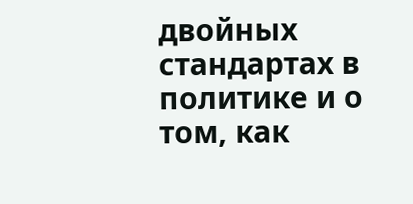двойных стандартах в политике и о том, как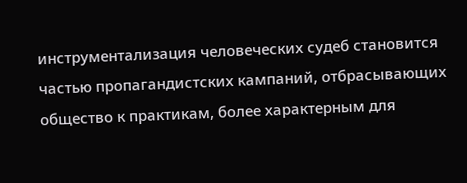инструментализация человеческих судеб становится частью пропагандистских кампаний, отбрасывающих общество к практикам, более характерным для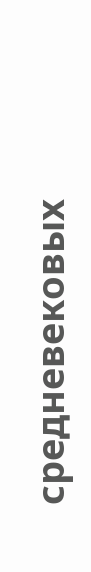средневековых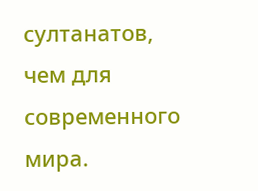султанатов, чем для современного мира.